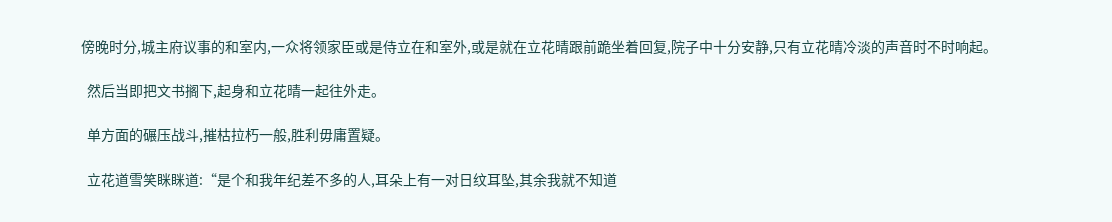傍晚时分,城主府议事的和室内,一众将领家臣或是侍立在和室外,或是就在立花晴跟前跪坐着回复,院子中十分安静,只有立花晴冷淡的声音时不时响起。

  然后当即把文书搁下,起身和立花晴一起往外走。

  单方面的碾压战斗,摧枯拉朽一般,胜利毋庸置疑。

  立花道雪笑眯眯道:“是个和我年纪差不多的人,耳朵上有一对日纹耳坠,其余我就不知道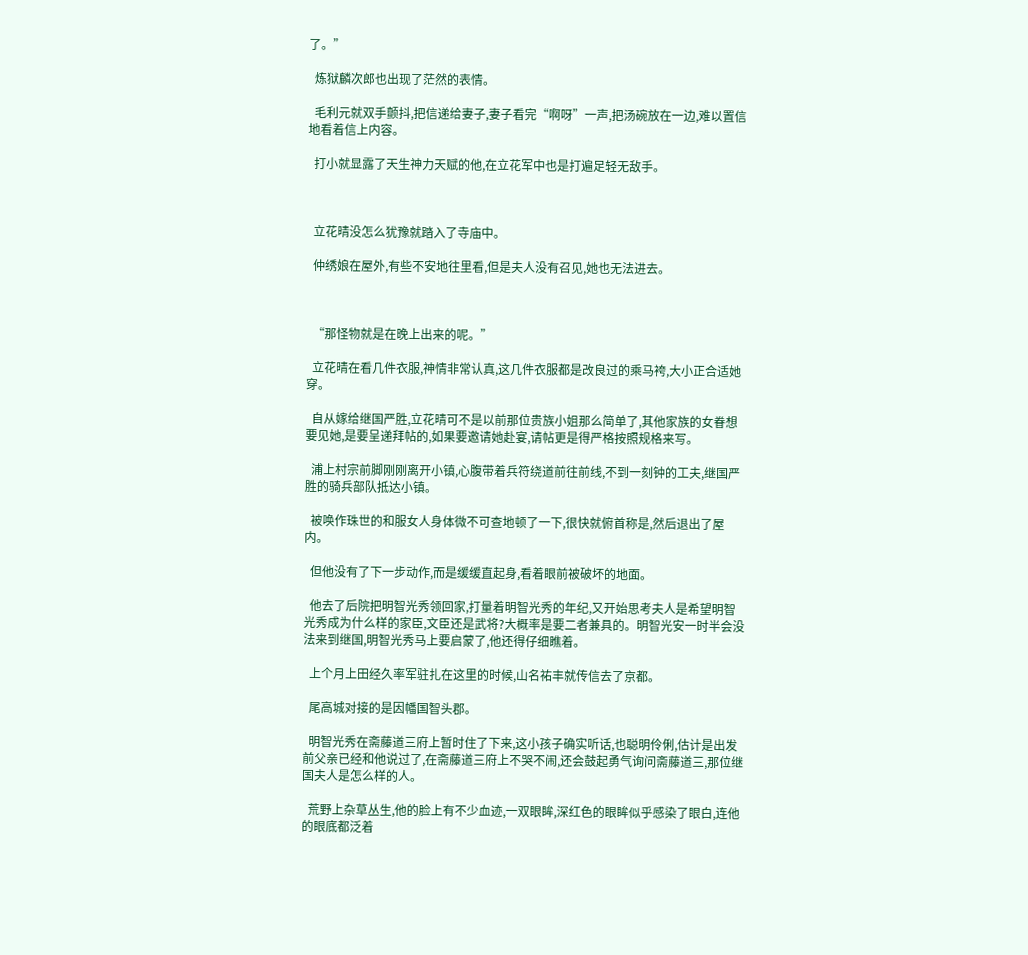了。”

  炼狱麟次郎也出现了茫然的表情。

  毛利元就双手颤抖,把信递给妻子,妻子看完“啊呀”一声,把汤碗放在一边,难以置信地看着信上内容。

  打小就显露了天生神力天赋的他,在立花军中也是打遍足轻无敌手。



  立花晴没怎么犹豫就踏入了寺庙中。

  仲绣娘在屋外,有些不安地往里看,但是夫人没有召见,她也无法进去。



  “那怪物就是在晚上出来的呢。”

  立花晴在看几件衣服,神情非常认真,这几件衣服都是改良过的乘马袴,大小正合适她穿。

  自从嫁给继国严胜,立花晴可不是以前那位贵族小姐那么简单了,其他家族的女眷想要见她,是要呈递拜帖的,如果要邀请她赴宴,请帖更是得严格按照规格来写。

  浦上村宗前脚刚刚离开小镇,心腹带着兵符绕道前往前线,不到一刻钟的工夫,继国严胜的骑兵部队抵达小镇。

  被唤作珠世的和服女人身体微不可查地顿了一下,很快就俯首称是,然后退出了屋内。

  但他没有了下一步动作,而是缓缓直起身,看着眼前被破坏的地面。

  他去了后院把明智光秀领回家,打量着明智光秀的年纪,又开始思考夫人是希望明智光秀成为什么样的家臣,文臣还是武将?大概率是要二者兼具的。明智光安一时半会没法来到继国,明智光秀马上要启蒙了,他还得仔细瞧着。

  上个月上田经久率军驻扎在这里的时候,山名祐丰就传信去了京都。

  尾高城对接的是因幡国智头郡。

  明智光秀在斋藤道三府上暂时住了下来,这小孩子确实听话,也聪明伶俐,估计是出发前父亲已经和他说过了,在斋藤道三府上不哭不闹,还会鼓起勇气询问斋藤道三,那位继国夫人是怎么样的人。

  荒野上杂草丛生,他的脸上有不少血迹,一双眼眸,深红色的眼眸似乎感染了眼白,连他的眼底都泛着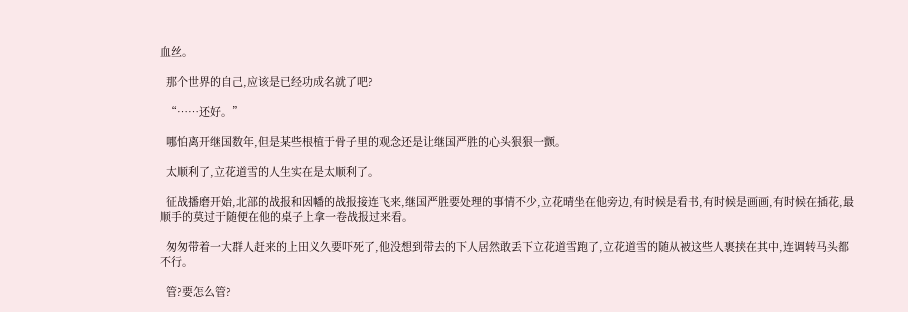血丝。

  那个世界的自己,应该是已经功成名就了吧?

  “……还好。”

  哪怕离开继国数年,但是某些根植于骨子里的观念还是让继国严胜的心头狠狠一颤。

  太顺利了,立花道雪的人生实在是太顺利了。

  征战播磨开始,北部的战报和因幡的战报接连飞来,继国严胜要处理的事情不少,立花晴坐在他旁边,有时候是看书,有时候是画画,有时候在插花,最顺手的莫过于随便在他的桌子上拿一卷战报过来看。

  匆匆带着一大群人赶来的上田义久要吓死了,他没想到带去的下人居然敢丢下立花道雪跑了,立花道雪的随从被这些人裹挟在其中,连调转马头都不行。

  管?要怎么管?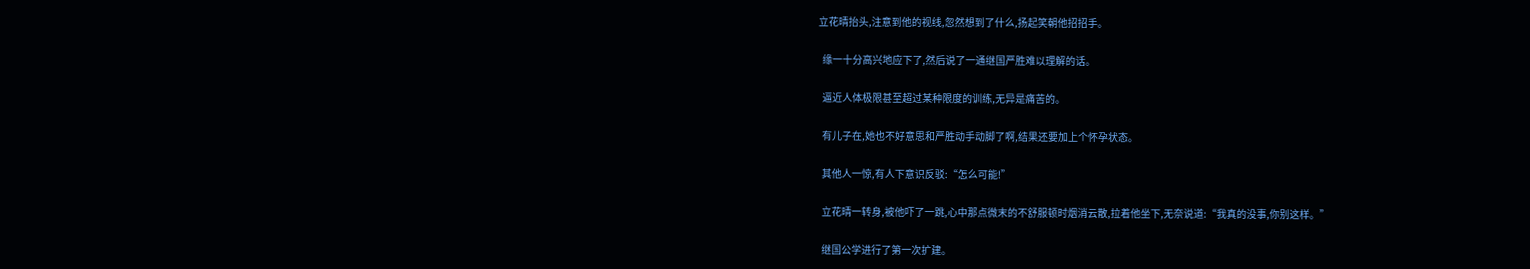立花晴抬头,注意到他的视线,忽然想到了什么,扬起笑朝他招招手。

  缘一十分高兴地应下了,然后说了一通继国严胜难以理解的话。

  逼近人体极限甚至超过某种限度的训练,无异是痛苦的。

  有儿子在,她也不好意思和严胜动手动脚了啊,结果还要加上个怀孕状态。

  其他人一惊,有人下意识反驳:“怎么可能!”

  立花晴一转身,被他吓了一跳,心中那点微末的不舒服顿时烟消云散,拉着他坐下,无奈说道:“我真的没事,你别这样。”

  继国公学进行了第一次扩建。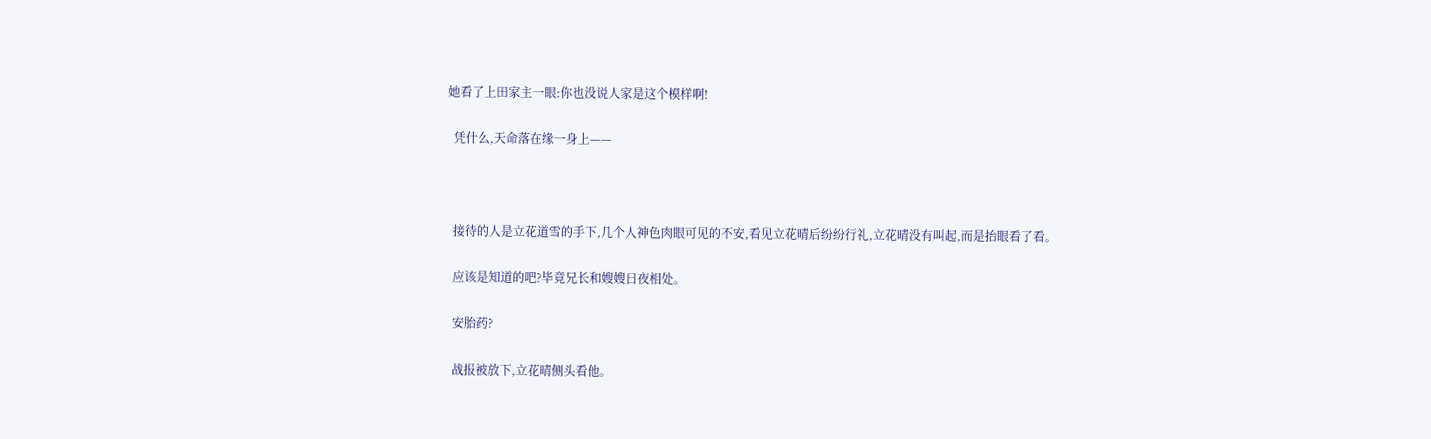她看了上田家主一眼:你也没说人家是这个模样啊!

  凭什么,天命落在缘一身上——



  接待的人是立花道雪的手下,几个人神色肉眼可见的不安,看见立花晴后纷纷行礼,立花晴没有叫起,而是抬眼看了看。

  应该是知道的吧?毕竟兄长和嫂嫂日夜相处。

  安胎药?

  战报被放下,立花晴侧头看他。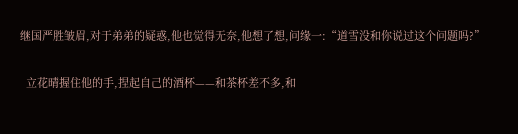继国严胜皱眉,对于弟弟的疑惑,他也觉得无奈,他想了想,问缘一:“道雪没和你说过这个问题吗?”

  立花晴握住他的手,捏起自己的酒杯——和茶杯差不多,和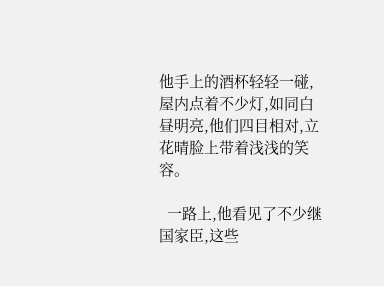他手上的酒杯轻轻一碰,屋内点着不少灯,如同白昼明亮,他们四目相对,立花晴脸上带着浅浅的笑容。

  一路上,他看见了不少继国家臣,这些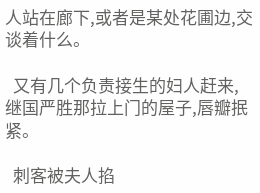人站在廊下,或者是某处花圃边,交谈着什么。

  又有几个负责接生的妇人赶来,继国严胜那拉上门的屋子,唇瓣抿紧。

  刺客被夫人掐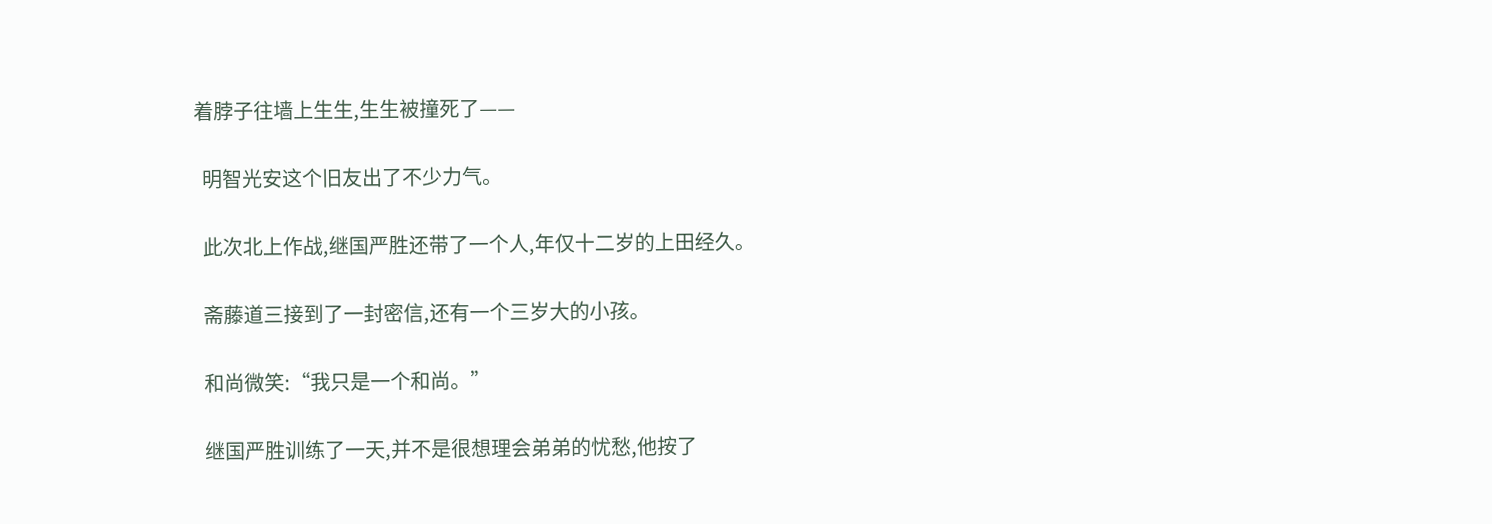着脖子往墙上生生,生生被撞死了——

  明智光安这个旧友出了不少力气。

  此次北上作战,继国严胜还带了一个人,年仅十二岁的上田经久。

  斋藤道三接到了一封密信,还有一个三岁大的小孩。

  和尚微笑:“我只是一个和尚。”

  继国严胜训练了一天,并不是很想理会弟弟的忧愁,他按了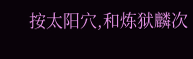按太阳穴,和炼狱麟次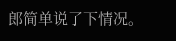郎简单说了下情况。